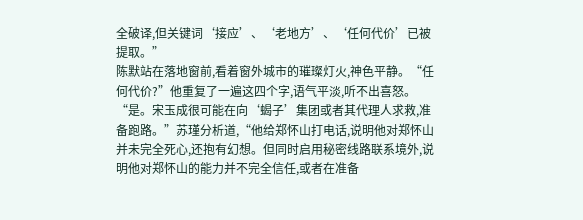全破译,但关键词‘接应’、‘老地方’、‘任何代价’已被提取。”
陈默站在落地窗前,看着窗外城市的璀璨灯火,神色平静。“任何代价?”他重复了一遍这四个字,语气平淡,听不出喜怒。
“是。宋玉成很可能在向‘蝎子’集团或者其代理人求救,准备跑路。”苏瑾分析道,“他给郑怀山打电话,说明他对郑怀山并未完全死心,还抱有幻想。但同时启用秘密线路联系境外,说明他对郑怀山的能力并不完全信任,或者在准备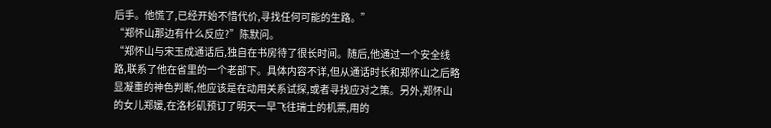后手。他慌了,已经开始不惜代价,寻找任何可能的生路。”
“郑怀山那边有什么反应?”陈默问。
“郑怀山与宋玉成通话后,独自在书房待了很长时间。随后,他通过一个安全线路,联系了他在省里的一个老部下。具体内容不详,但从通话时长和郑怀山之后略显凝重的神色判断,他应该是在动用关系试探,或者寻找应对之策。另外,郑怀山的女儿郑媛,在洛杉矶预订了明天一早飞往瑞士的机票,用的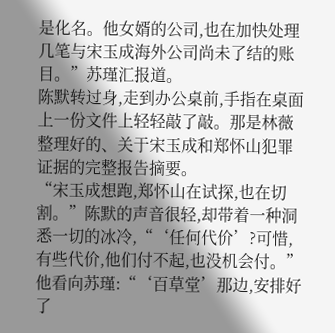是化名。他女婿的公司,也在加快处理几笔与宋玉成海外公司尚未了结的账目。”苏瑾汇报道。
陈默转过身,走到办公桌前,手指在桌面上一份文件上轻轻敲了敲。那是林薇整理好的、关于宋玉成和郑怀山犯罪证据的完整报告摘要。
“宋玉成想跑,郑怀山在试探,也在切割。”陈默的声音很轻,却带着一种洞悉一切的冰冷,“‘任何代价’?可惜,有些代价,他们付不起,也没机会付。”
他看向苏瑾:“‘百草堂’那边,安排好了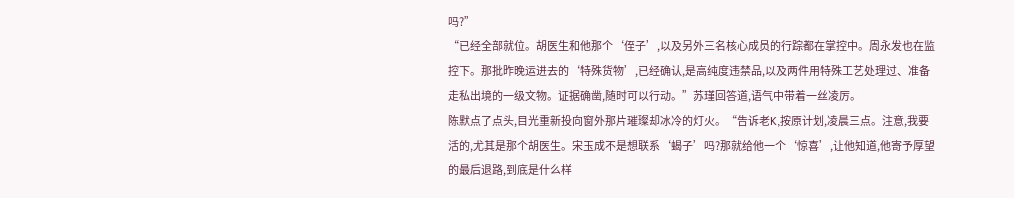吗?”
“已经全部就位。胡医生和他那个‘侄子’,以及另外三名核心成员的行踪都在掌控中。周永发也在监控下。那批昨晚运进去的‘特殊货物’,已经确认,是高纯度违禁品,以及两件用特殊工艺处理过、准备走私出境的一级文物。证据确凿,随时可以行动。”苏瑾回答道,语气中带着一丝凌厉。
陈默点了点头,目光重新投向窗外那片璀璨却冰冷的灯火。“告诉老K,按原计划,凌晨三点。注意,我要活的,尤其是那个胡医生。宋玉成不是想联系‘蝎子’吗?那就给他一个‘惊喜’,让他知道,他寄予厚望的最后退路,到底是什么样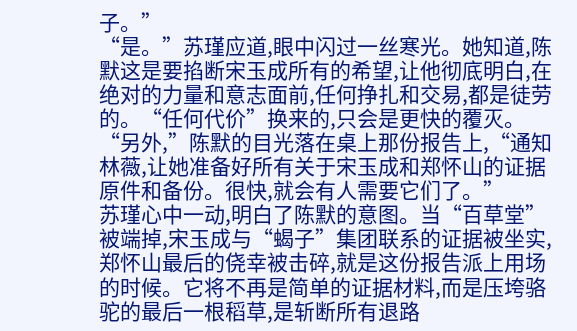子。”
“是。”苏瑾应道,眼中闪过一丝寒光。她知道,陈默这是要掐断宋玉成所有的希望,让他彻底明白,在绝对的力量和意志面前,任何挣扎和交易,都是徒劳的。“任何代价”换来的,只会是更快的覆灭。
“另外,”陈默的目光落在桌上那份报告上,“通知林薇,让她准备好所有关于宋玉成和郑怀山的证据原件和备份。很快,就会有人需要它们了。”
苏瑾心中一动,明白了陈默的意图。当“百草堂”被端掉,宋玉成与“蝎子”集团联系的证据被坐实,郑怀山最后的侥幸被击碎,就是这份报告派上用场的时候。它将不再是简单的证据材料,而是压垮骆驼的最后一根稻草,是斩断所有退路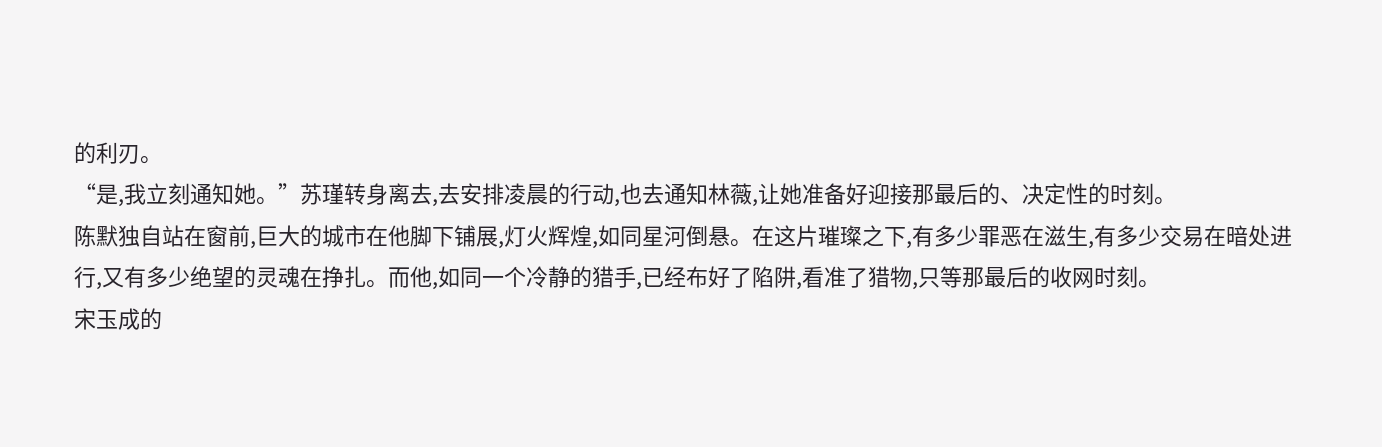的利刃。
“是,我立刻通知她。”苏瑾转身离去,去安排凌晨的行动,也去通知林薇,让她准备好迎接那最后的、决定性的时刻。
陈默独自站在窗前,巨大的城市在他脚下铺展,灯火辉煌,如同星河倒悬。在这片璀璨之下,有多少罪恶在滋生,有多少交易在暗处进行,又有多少绝望的灵魂在挣扎。而他,如同一个冷静的猎手,已经布好了陷阱,看准了猎物,只等那最后的收网时刻。
宋玉成的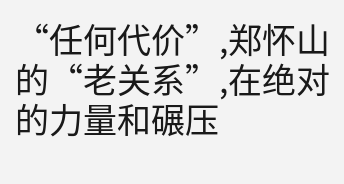“任何代价”,郑怀山的“老关系”,在绝对的力量和碾压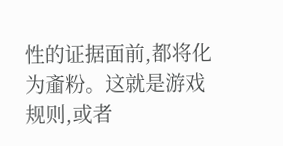性的证据面前,都将化为齑粉。这就是游戏规则,或者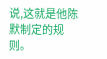说,这就是他陈默制定的规则。